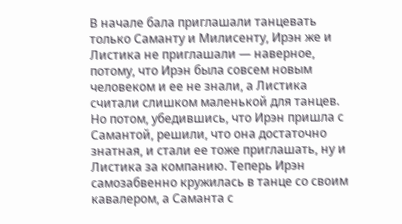В начале бала приглашали танцевать только Саманту и Милисенту, Ирэн же и Листика не приглашали — наверное, потому, что Ирэн была совсем новым человеком и ее не знали, а Листика считали слишком маленькой для танцев. Но потом, убедившись, что Ирэн пришла с Самантой, решили, что она достаточно знатная, и стали ее тоже приглашать, ну и Листика за компанию. Теперь Ирэн самозабвенно кружилась в танце со своим кавалером, а Саманта с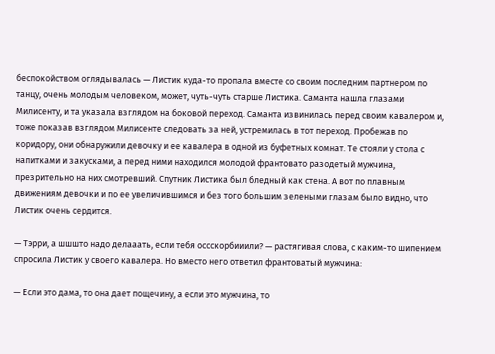беспокойством оглядывалась — Листик куда-то пропала вместе со своим последним партнером по танцу, очень молодым человеком, может, чуть-чуть старше Листика. Саманта нашла глазами Милисенту, и та указала взглядом на боковой переход. Саманта извинилась перед своим кавалером и, тоже показав взглядом Милисенте следовать за ней, устремилась в тот переход. Пробежав по коридору, они обнаружили девочку и ее кавалера в одной из буфетных комнат. Те стояли у стола с напитками и закусками, а перед ними находился молодой франтовато разодетый мужчина, презрительно на них смотревший. Спутник Листика был бледный как стена. А вот по плавным движениям девочки и по ее увеличившимся и без того большим зелеными глазам было видно, что Листик очень сердится.

— Тэрри, а шшшто надо делааать, если тебя оссскорбииили? — растягивая слова, с каким-то шипением спросила Листик у своего кавалера. Но вместо него ответил франтоватый мужчина:

— Если это дама, то она дает пощечину, а если это мужчина, то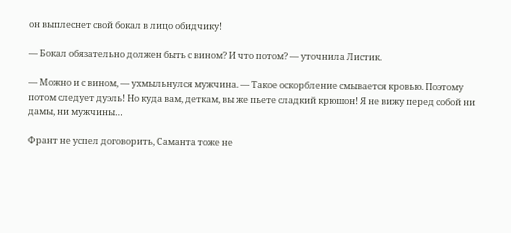он выплеснет свой бокал в лицо обидчику!

— Бокал обязательно должен быть с вином? И что потом? — уточнила Листик.

— Можно и с вином, — ухмыльнулся мужчина. — Такое оскорбление смывается кровью. Поэтому потом следует дуэль! Но куда вам, деткам, вы же пьете сладкий крюшон! Я не вижу перед собой ни дамы, ни мужчины…

Франт не успел договорить, Саманта тоже не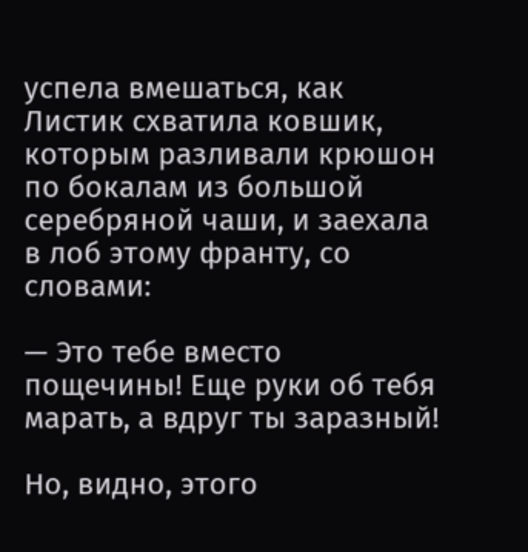успела вмешаться, как Листик схватила ковшик, которым разливали крюшон по бокалам из большой серебряной чаши, и заехала в лоб этому франту, со словами:

— Это тебе вместо пощечины! Еще руки об тебя марать, а вдруг ты заразный!

Но, видно, этого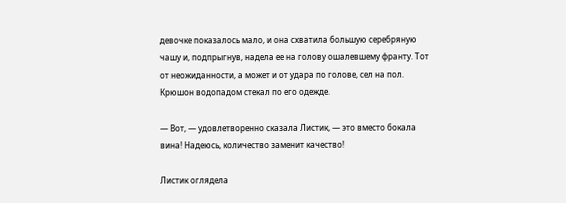девочке показалось мало, и она схватила большую серебряную чашу и, подпрыгнув, надела ее на голову ошалевшему франту. Тот от неожиданности, а может и от удара по голове, сел на пол. Крюшон водопадом стекал по его одежде.

— Вот, — удовлетворенно сказала Листик, — это вместо бокала вина! Надеюсь, количество заменит качество!

Листик оглядела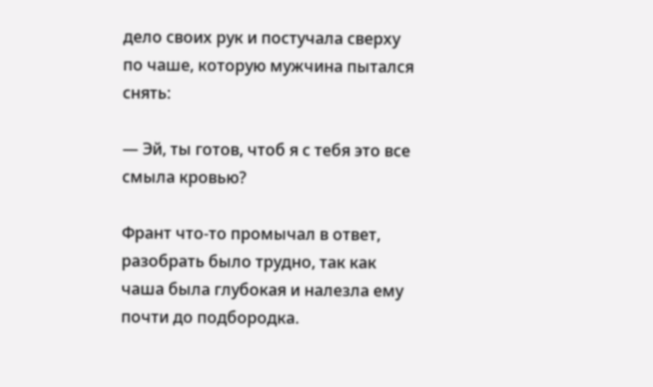дело своих рук и постучала сверху по чаше, которую мужчина пытался снять:

— Эй, ты готов, чтоб я с тебя это все смыла кровью?

Франт что-то промычал в ответ, разобрать было трудно, так как чаша была глубокая и налезла ему почти до подбородка.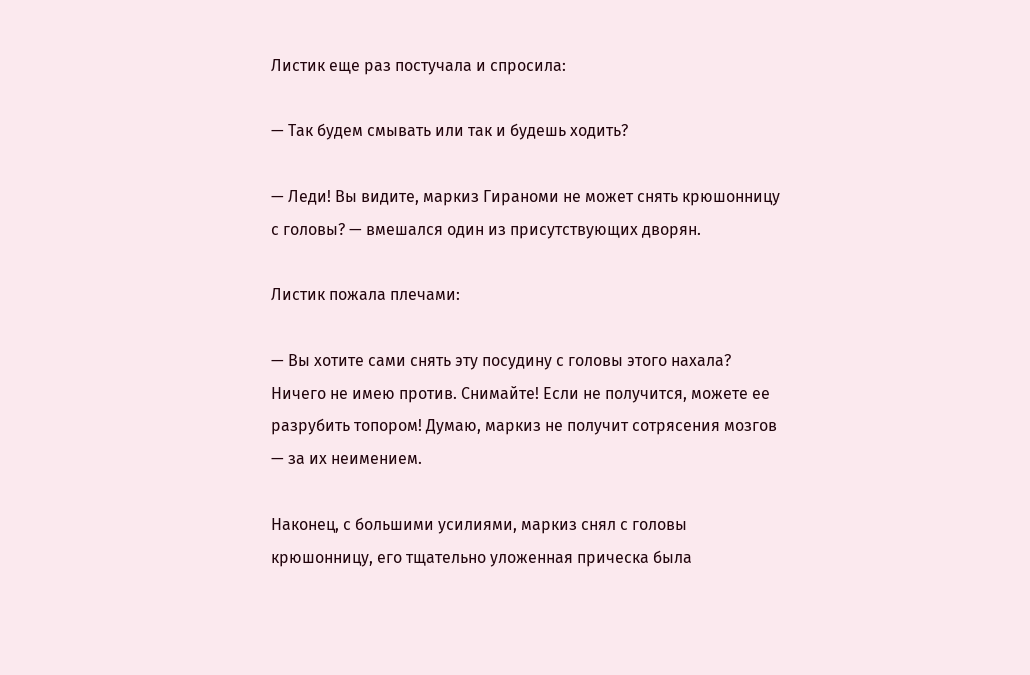Листик еще раз постучала и спросила:

— Так будем смывать или так и будешь ходить?

— Леди! Вы видите, маркиз Гираноми не может снять крюшонницу с головы? — вмешался один из присутствующих дворян.

Листик пожала плечами:

— Вы хотите сами снять эту посудину с головы этого нахала? Ничего не имею против. Снимайте! Если не получится, можете ее разрубить топором! Думаю, маркиз не получит сотрясения мозгов — за их неимением.

Наконец, с большими усилиями, маркиз снял с головы крюшонницу, его тщательно уложенная прическа была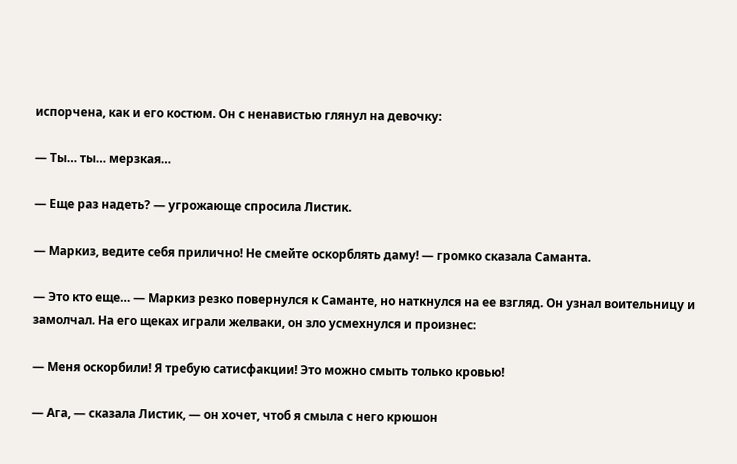испорчена, как и его костюм. Он с ненавистью глянул на девочку:

— Ты… ты… мерзкая…

— Еще раз надеть? — угрожающе спросила Листик.

— Маркиз, ведите себя прилично! Не смейте оскорблять даму! — громко сказала Саманта.

— Это кто еще… — Маркиз резко повернулся к Саманте, но наткнулся на ее взгляд. Он узнал воительницу и замолчал. На его щеках играли желваки, он зло усмехнулся и произнес:

— Меня оскорбили! Я требую сатисфакции! Это можно смыть только кровью!

— Ага, — сказала Листик, — он хочет, чтоб я смыла с него крюшон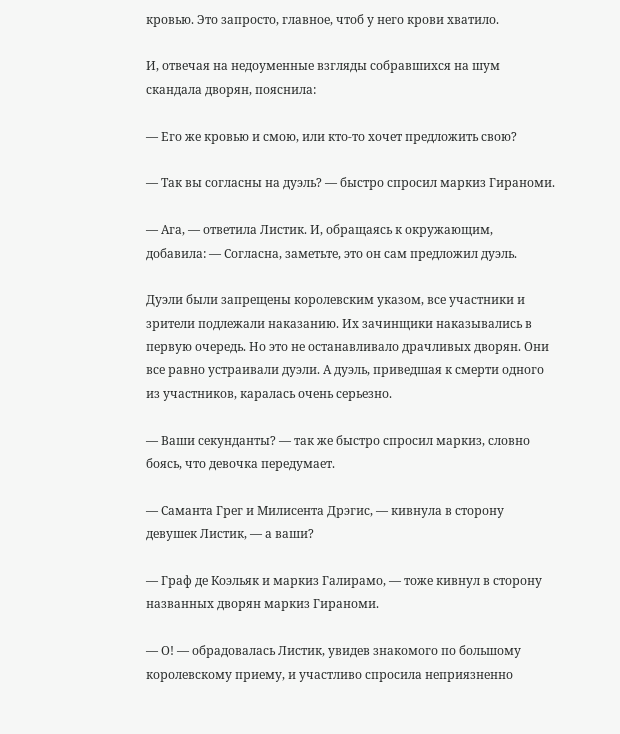кровью. Это запросто, главное, чтоб у него крови хватило.

И, отвечая на недоуменные взгляды собравшихся на шум скандала дворян, пояснила:

— Его же кровью и смою, или кто-то хочет предложить свою?

— Так вы согласны на дуэль? — быстро спросил маркиз Гираноми.

— Ага, — ответила Листик. И, обращаясь к окружающим, добавила: — Согласна, заметьте, это он сам предложил дуэль.

Дуэли были запрещены королевским указом, все участники и зрители подлежали наказанию. Их зачинщики наказывались в первую очередь. Но это не останавливало драчливых дворян. Они все равно устраивали дуэли. А дуэль, приведшая к смерти одного из участников, каралась очень серьезно.

— Ваши секунданты? — так же быстро спросил маркиз, словно боясь, что девочка передумает.

— Саманта Грег и Милисента Дрэгис, — кивнула в сторону девушек Листик, — а ваши?

— Граф де Коэльяк и маркиз Галирамо, — тоже кивнул в сторону названных дворян маркиз Гираноми.

— О! — обрадовалась Листик, увидев знакомого по большому королевскому приему, и участливо спросила неприязненно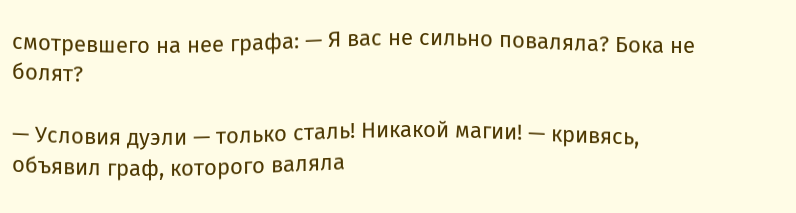смотревшего на нее графа: — Я вас не сильно поваляла? Бока не болят?

— Условия дуэли — только сталь! Никакой магии! — кривясь, объявил граф, которого валяла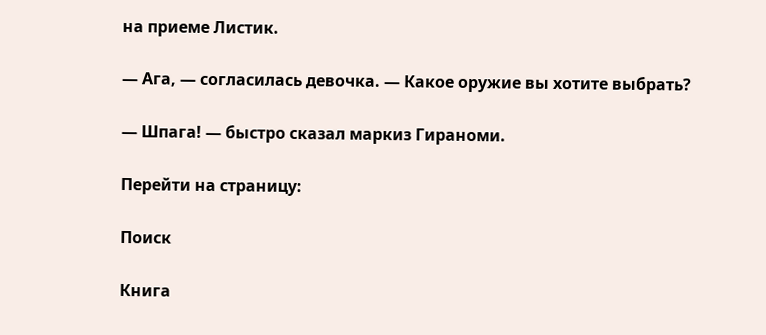на приеме Листик.

— Ага, — согласилась девочка. — Какое оружие вы хотите выбрать?

— Шпага! — быстро сказал маркиз Гираноми.

Перейти на страницу:

Поиск

Книга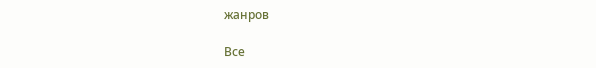жанров

Все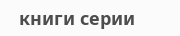книги серии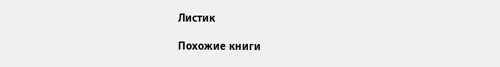Листик

Похожие книги